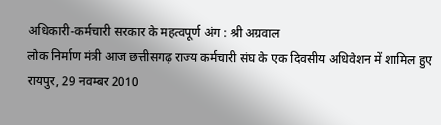अधिकारी-कर्मचारी सरकार के महत्वपूर्ण अंग : श्री अग्रवाल
लोक निर्माण मंत्री आज छत्तीसगढ़ राज्य कर्मचारी संघ के एक दिवसीय अधिवेशन में शामिल हुए
रायपुर, 29 नवम्बर 2010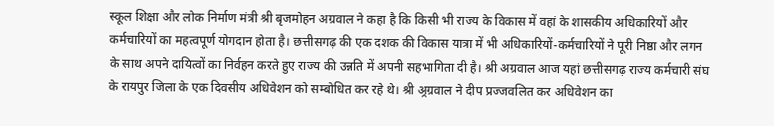स्कूल शिक्षा और लोक निर्माण मंत्री श्री बृजमोहन अग्रवाल ने कहा है कि किसी भी राज्य के विकास में वहां के शासकीय अधिकारियों और कर्मचारियों का महत्वपूर्ण योगदान होता है। छत्तीसगढ़ की एक दशक की विकास यात्रा में भी अधिकारियों-कर्मचारियों ने पूरी निष्ठा और लगन के साथ अपने दायित्वों का निर्वहन करते हुए राज्य की उन्नति में अपनी सहभागिता दी है। श्री अग्रवाल आज यहां छत्तीसगढ़ राज्य कर्मचारी संघ के रायपुर जिला के एक दिवसीय अधिवेशन को सम्बोधित कर रहे थे। श्री अ्रग्रवाल ने दीप प्रज्जवलित कर अधिवेशन का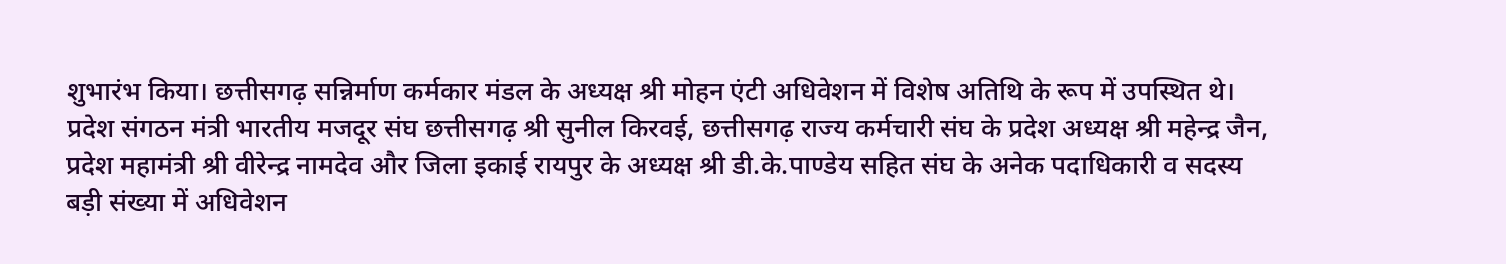शुभारंभ किया। छत्तीसगढ़ सन्निर्माण कर्मकार मंडल के अध्यक्ष श्री मोहन एंटी अधिवेशन में विशेष अतिथि के रूप में उपस्थित थे। प्रदेश संगठन मंत्री भारतीय मजदूर संघ छत्तीसगढ़ श्री सुनील किरवई, छत्तीसगढ़ राज्य कर्मचारी संघ के प्रदेश अध्यक्ष श्री महेन्द्र जैन, प्रदेश महामंत्री श्री वीरेन्द्र नामदेव और जिला इकाई रायपुर के अध्यक्ष श्री डी.के.पाण्डेय सहित संघ के अनेक पदाधिकारी व सदस्य बड़ी संख्या में अधिवेशन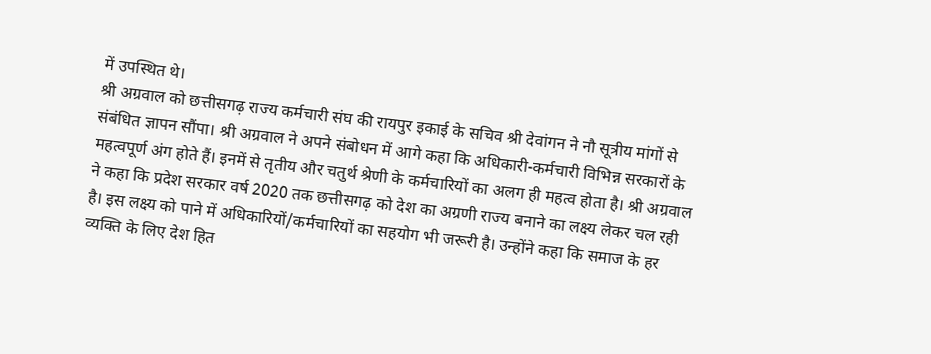में उपस्थित थे।
श्री अग्रवाल को छत्तीसगढ़ राज्य कर्मचारी संघ की रायपुर इकाई के सचिव श्री देवांगन ने नौ सूत्रीय मांगों से संबंधित ज्ञापन सौंपा। श्री अग्रवाल ने अपने संबोधन में आगे कहा कि अधिकारी-कर्मचारी विभिन्न सरकारों के महत्वपूर्ण अंग होते हैं। इनमें से तृतीय और चतुर्थ श्रेणी के कर्मचारियों का अलग ही महत्व होता है। श्री अग्रवाल ने कहा कि प्रदेश सरकार वर्ष 2020 तक छत्तीसगढ़ को देश का अग्रणी राज्य बनाने का लक्ष्य लेकर चल रही है। इस लक्ष्य को पाने में अधिकारियों/कर्मचारियों का सहयोग भी जरूरी है। उन्होंने कहा कि समाज के हर व्यक्ति के लिए देश हित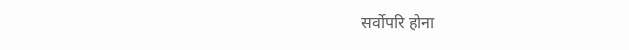सर्वोपरि होना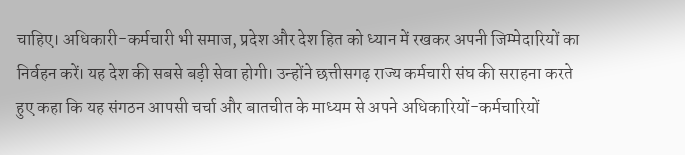चाहिए। अधिकारी-कर्मचारी भी समाज, प्रदेश और देश हित को ध्यान में रखकर अपनी जिम्मेदारियों का निर्वहन करें। यह देश की सबसे बड़ी सेवा होगी। उन्होंने छत्तीसगढ़ राज्य कर्मचारी संघ की सराहना करते हुए कहा कि यह संगठन आपसी चर्चा और बातचीत के माध्यम से अपने अधिकारियों-कर्मचारियों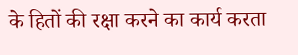के हितों की रक्षा करने का कार्य करता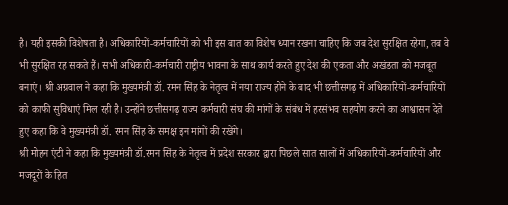है। यही इसकी विशेषता है। अधिकारियों-कर्मचारियों को भी इस बात का विशेष ध्यान रखना चाहिए कि जब देश सुरक्षित रहेगा, तब वे भी सुरक्षित रह सकते हैं। सभी अधिकारी-कर्मचारी राष्ट्रीय भावना के साथ कार्य करते हुए देश की एकता और अखंडता को मजबूत बनाएं। श्री अग्रवाल ने कहा कि मुख्यमंत्री डॉ. रमन सिंह के नेतृत्व में नया राज्य होने के बाद भी छत्तीसगढ़ में अधिकारियों-कर्मचारियों को काफी सुविधाएं मिल रही है। उन्होंने छत्तीसगढ़ राज्य कर्मचारी संघ की मांगों के संबंध में हरसंभव सहयोग करने का आश्वासन देते हुए कहा कि वे मुख्यमंत्री डॉ. रमन सिंह के समक्ष इन मांगों की रखेंगे।
श्री मोहन एंटी ने कहा कि मुख्यमंत्री डॉ.रमन सिंह के नेतृत्व में प्रदेश सरकार द्वारा पिछले सात सालों में अधिकारियों-कर्मचारियों और मजदूरों के हित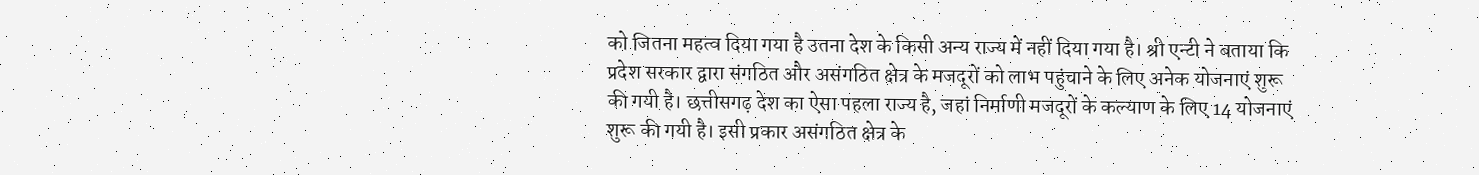को जितना महत्व दिया गया है उतना देश के किसी अन्य राज्य में नहीं दिया गया है। श्री एन्टी ने बताया कि प्रदेश सरकार द्वारा संगठित और असंगठित क्षेत्र के मजदूरों को लाभ पहुंचाने के लिए अनेक योजनाएं शुरू की गयी है। छत्तीसगढ़ देश का ऐसा पहला राज्य है, जहां निर्माणी मजदूरों के कल्याण के लिए 14 योजनाएं शुरू की गयी है। इसी प्रकार असंगठित क्षेत्र के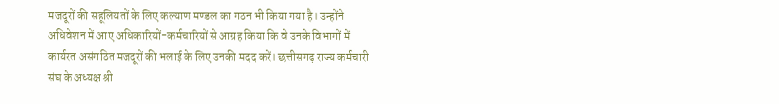मजदूरों की सहूलियतों के लिए कल्याण मण्डल का गठन भी किया गया है। उन्होंने अधिवेशन में आए अधिकारियों-कर्मचारियों से आग्रह किया कि वे उनके विभागों में कार्यरत असंगठित मजदूरों की भलाई के लिए उनकी मदद करें। छत्तीसगढ़ राज्य कर्मचारी संघ के अध्यक्ष श्री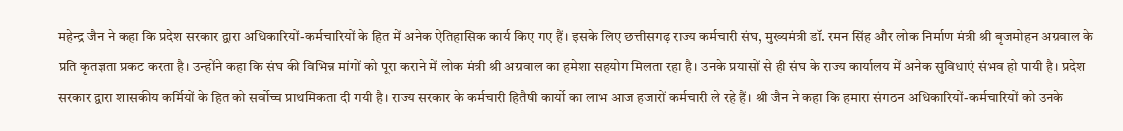महेन्द्र जैन ने कहा कि प्रदेश सरकार द्वारा अधिकारियों-कर्मचारियों के हित में अनेक ऐतिहासिक कार्य किए गए हैं। इसके लिए छत्तीसगढ़ राज्य कर्मचारी संघ, मुख्यमंत्री डॉ. रमन सिंह और लोक निर्माण मंत्री श्री बृजमोहन अग्रवाल के प्रति कृतज्ञता प्रकट करता है। उन्होंने कहा कि संघ की विभिन्न मांगों को पूरा कराने में लोक मंत्री श्री अग्रवाल का हमेशा सहयोग मिलता रहा है। उनके प्रयासों से ही संघ के राज्य कार्यालय में अनेक सुविधाएं संभव हो पायी है। प्रदेश सरकार द्वारा शासकीय कर्मियों के हित को सर्वोच्च प्राथमिकता दी गयी है। राज्य सरकार के कर्मचारी हितैषी कार्यो का लाभ आज हजारों कर्मचारी ले रहे हैं। श्री जैन ने कहा कि हमारा संगठन अधिकारियों-कर्मचारियों को उनके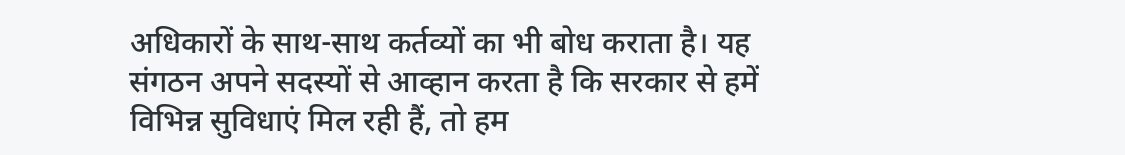अधिकारों के साथ-साथ कर्तव्यों का भी बोध कराता है। यह संगठन अपने सदस्यों से आव्हान करता है कि सरकार से हमें विभिन्न सुविधाएं मिल रही हैं, तो हम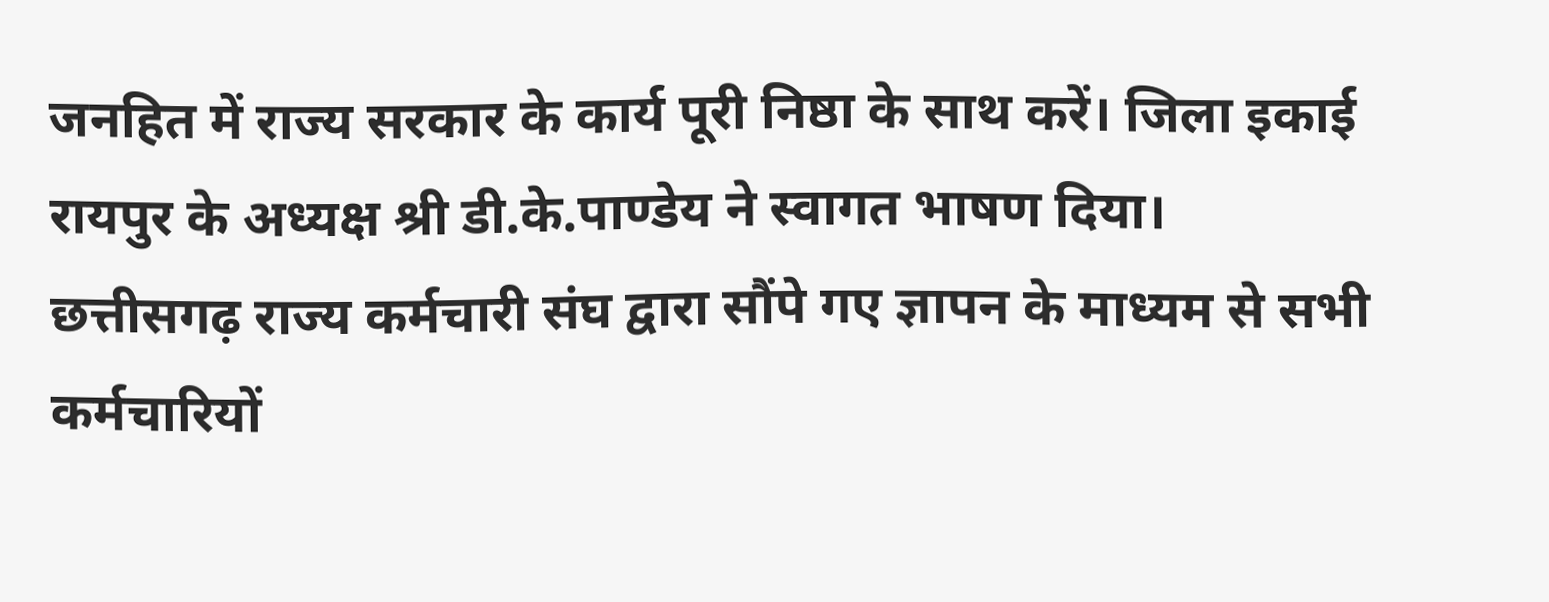जनहित में राज्य सरकार के कार्य पूरी निष्ठा के साथ करें। जिला इकाई रायपुर के अध्यक्ष श्री डी.के.पाण्डेय ने स्वागत भाषण दिया।
छत्तीसगढ़ राज्य कर्मचारी संघ द्वारा सौंपे गए ज्ञापन के माध्यम से सभी कर्मचारियों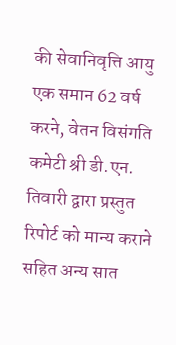की सेवानिवृत्ति आयु एक समान 62 वर्ष करने, वेतन विसंगति कमेटी श्री डी.एन. तिवारी द्वारा प्रस्तुत रिपोर्ट को मान्य कराने सहित अन्य सात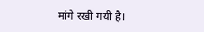मांगे रखी गयी है।